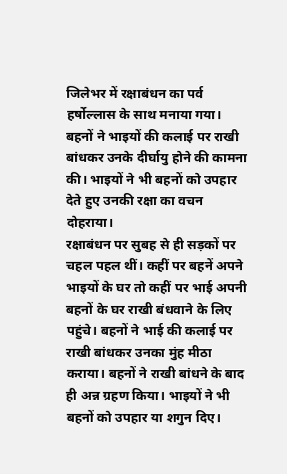जिलेभर में रक्षाबंधन का पर्व हर्षोल्लास के साथ मनाया गया। बहनों ने भाइयों की कलाई पर राखी बांधकर उनके दीर्घायु होने की कामना की। भाइयों ने भी बहनों को उपहार देते हुए उनकी रक्षा का वचन दोहराया।
रक्षाबंधन पर सुबह से ही सड़कों पर चहल पहल थीं। कहीं पर बहनें अपने भाइयों के घर तो कहीं पर भाई अपनी बहनों के घर राखी बंधवाने के लिए पहुंचे। बहनों ने भाई की कलाई पर राखी बांधकर उनका मुंह मीठा कराया। बहनों ने राखी बांधने के बाद ही अन्न ग्रहण किया। भाइयों ने भी बहनों को उपहार या शगुन दिए।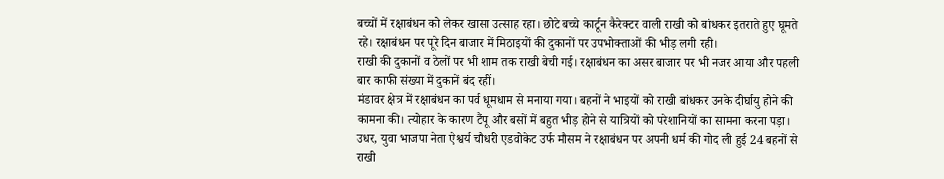बच्चों में रक्षाबंधन को लेकर खासा उत्साह रहा। छोटे बच्चे कार्टून कैरेक्टर वाली राखी को बांधकर इतराते हुए घूमते रहे। रक्षाबंधन पर पूरे दिन बाजार में मिठाइयों की दुकानों पर उपभोक्ताओं की भीड़ लगी रही।
राखी की दुकानों व ठेलों पर भी शाम तक राखी बेची गई। रक्षाबंधन का असर बाजार पर भी नजर आया और पहली बार काफी संख्या में दुकानें बंद रहीं।
मंडावर क्षेत्र में रक्षाबंधन का पर्व धूमधाम से मनाया गया। बहनों ने भाइयों को राखी बांधकर उनके दीर्घायु होने की कामना की। त्योहार के कारण टैंपू और बसों में बहुत भीड़ होने से यात्रियों को परेशानियों का सामना करना पड़ा।
उधर, युवा भाजपा नेता ऐश्वर्य चौधरी एडवोकेट उर्फ मौसम ने रक्षाबंधन पर अपनी धर्म की गोद ली हुई 24 बहनों से राखी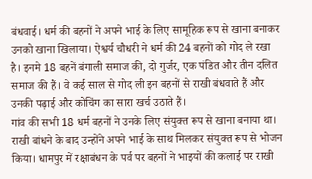बंधवाई। धर्म की बहनों ने अपने भाई के लिए सामूहिक रूप से खाना बनाकर उनको खाना खिलाया। ऐश्वर्य चौधरी ने धर्म की 24 बहनों को गोद ले रखा है। इनमे 18 बहनें बंगाली समाज की, दो गुर्जर, एक पंडित और तीन दलित समाज की हैं। वे कई साल से गोद ली इन बहनों से राखी बंधवाते हैं और उनकी पढ़ाई और कोचिंग का सारा खर्च उठाते हैं।
गांव की सभी 18 धर्म बहनों ने उनके लिए संयुक्त रूप से खाना बनाया था। राखी बांधने के बाद उन्होंने अपने भाई के साथ मिलकर संयुक्त रूप से भोजन किया। धामपुर में रक्षाबंधन के पर्व पर बहनों ने भाइयों की कलाई पर राखी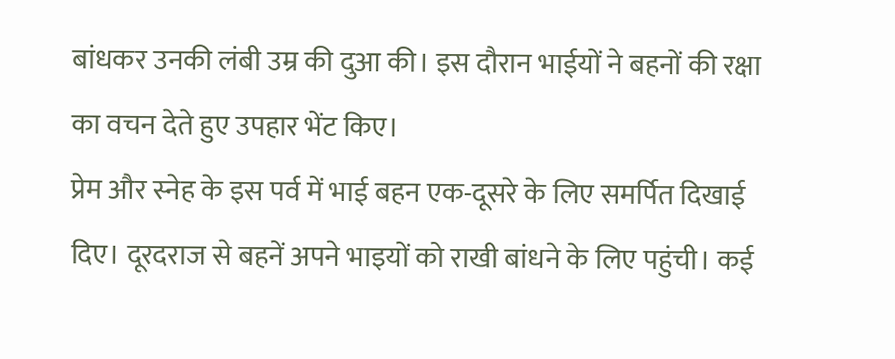बांधकर उनकी लंबी उम्र की दुआ की। इस दौरान भाईयों ने बहनों की रक्षा का वचन देते हुए उपहार भेंट किए।
प्रेम और स्नेह के इस पर्व में भाई बहन एक-दूसरे के लिए समर्पित दिखाई दिए। दूरदराज से बहनें अपने भाइयों को राखी बांधने के लिए पहुंची। कई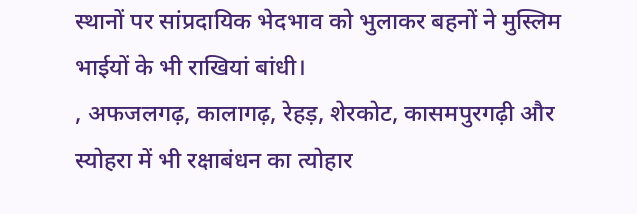स्थानों पर सांप्रदायिक भेदभाव को भुलाकर बहनों ने मुस्लिम भाईयों के भी राखियां बांधी।
, अफजलगढ़, कालागढ़, रेहड़, शेरकोट, कासमपुरगढ़ी और स्योहरा में भी रक्षाबंधन का त्योहार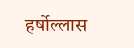हर्षोल्लास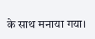के साथ मनाया गया।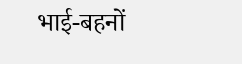भाई-बहनों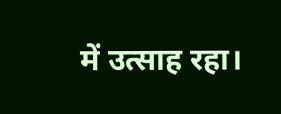में उत्साह रहा।